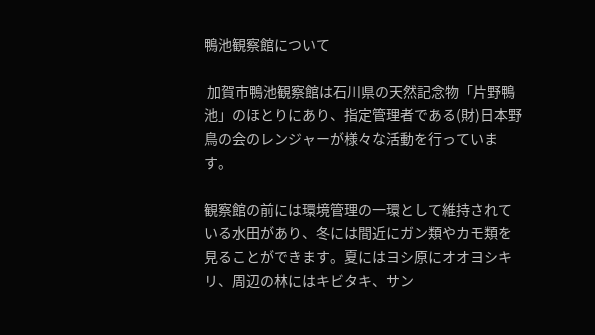鴨池観察館について

 加賀市鴨池観察館は石川県の天然記念物「片野鴨池」のほとりにあり、指定管理者である(財)日本野鳥の会のレンジャーが様々な活動を行っています。

観察館の前には環境管理の一環として維持されている水田があり、冬には間近にガン類やカモ類を見ることができます。夏にはヨシ原にオオヨシキリ、周辺の林にはキビタキ、サン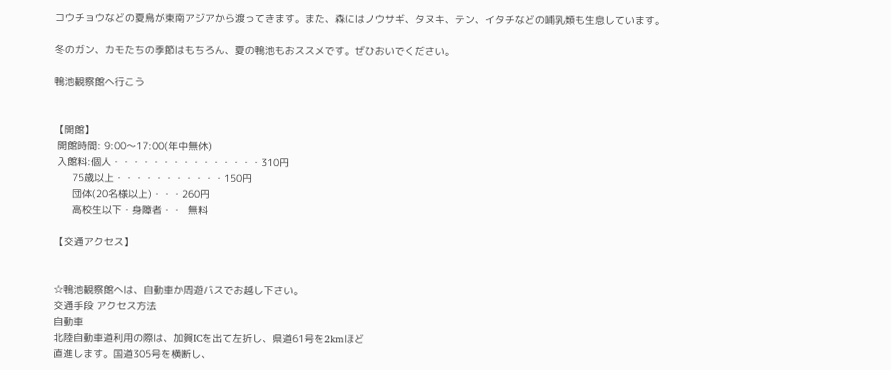コウチョウなどの夏鳥が東南アジアから渡ってきます。また、森にはノウサギ、タヌキ、テン、イタチなどの哺乳類も生息しています。

冬のガン、カモたちの季節はもちろん、夏の鴨池もおススメです。ぜひおいでください。

鴨池観察館へ行こう


【開館】
 開館時間: 9:00〜17:00(年中無休)
 入館料:個人・・・・・・・・・・・・・・・310円
      75歳以上・・・・・・・・・・・150円
      団体(20名様以上)・・・260円
      高校生以下・身障者・・  無料

【交通アクセス】


☆鴨池観察館へは、自動車か周遊バスでお越し下さい。
交通手段 アクセス方法
自動車
北陸自動車道利用の際は、加賀ICを出て左折し、県道61号を2kmほど
直進します。国道305号を横断し、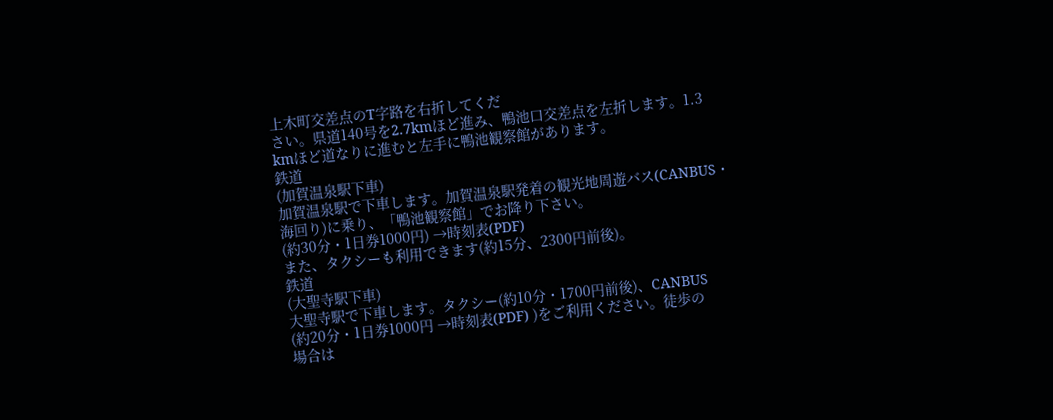上木町交差点のT字路を右折してくだ
さい。県道140号を2.7kmほど進み、鴨池口交差点を左折します。1.3
kmほど道なりに進むと左手に鴨池観察館があります。
鉄道
(加賀温泉駅下車)
加賀温泉駅で下車します。加賀温泉駅発着の観光地周遊バス(CANBUS・
海回り)に乗り、「鴨池観察館」でお降り下さい。
(約30分・1日券1000円) →時刻表(PDF)
また、タクシーも利用できます(約15分、2300円前後)。
鉄道
(大聖寺駅下車)
大聖寺駅で下車します。タクシー(約10分・1700円前後)、CANBUS
(約20分・1日券1000円 →時刻表(PDF) )をご利用ください。徒歩の
場合は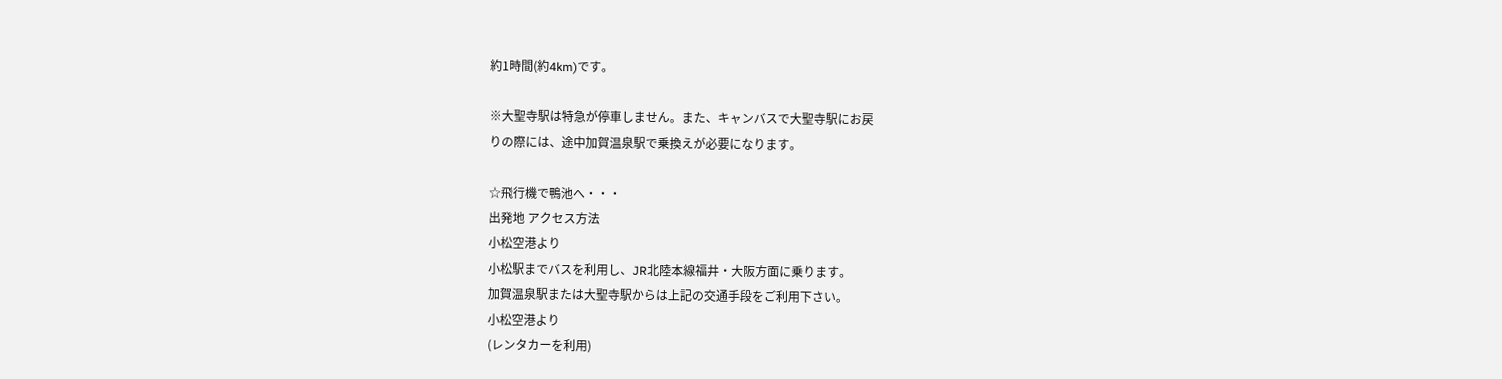約1時間(約4km)です。

※大聖寺駅は特急が停車しません。また、キャンバスで大聖寺駅にお戻
りの際には、途中加賀温泉駅で乗換えが必要になります。

☆飛行機で鴨池へ・・・
出発地 アクセス方法
小松空港より
小松駅までバスを利用し、JR北陸本線福井・大阪方面に乗ります。
加賀温泉駅または大聖寺駅からは上記の交通手段をご利用下さい。
小松空港より
(レンタカーを利用)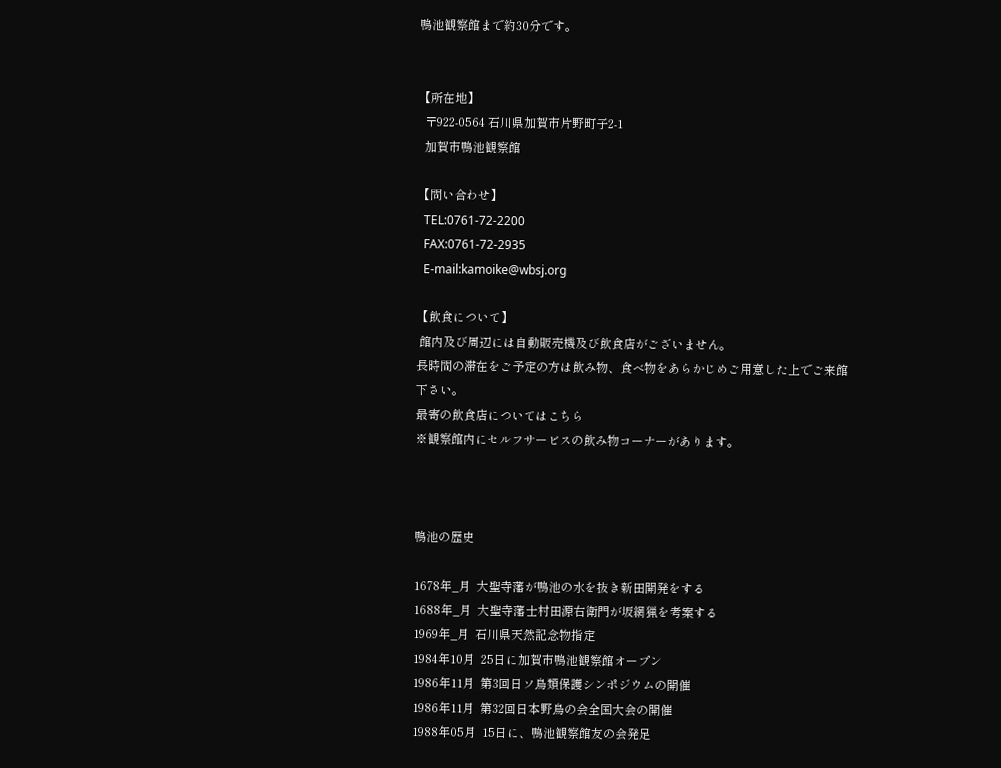鴨池観察館まで約30分です。


【所在地】
  〒922-0564 石川県加賀市片野町子2-1
  加賀市鴨池観察館

【問い合わせ】
  TEL:0761-72-2200
  FAX:0761-72-2935
  E-mail:kamoike@wbsj.org

【飲食について】
 館内及び周辺には自動販売機及び飲食店がございません。
長時間の滞在をご予定の方は飲み物、食べ物をあらかじめご用意した上でご来館下さい。
最寄の飲食店についてはこちら
※観察館内にセルフサービスの飲み物コーナーがあります。



鴨池の歴史

1678年_月  大聖寺藩が鴨池の水を抜き新田開発をする
1688年_月  大聖寺藩士村田源右衛門が坂網猟を考案する
1969年_月  石川県天然記念物指定
1984年10月  25日に加賀市鴨池観察館オープン
1986年11月  第3回日ソ鳥類保護シンポジウムの開催
1986年11月  第32回日本野鳥の会全国大会の開催
1988年05月  15日に、鴨池観察館友の会発足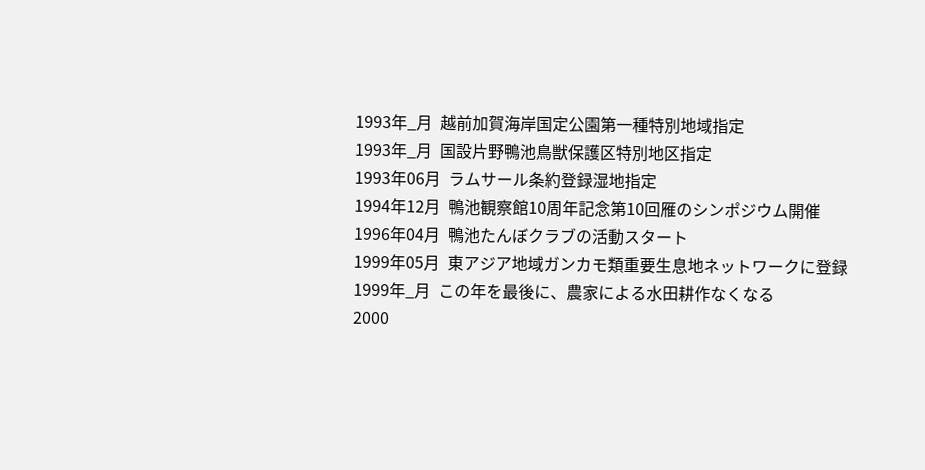1993年_月  越前加賀海岸国定公園第一種特別地域指定
1993年_月  国設片野鴨池鳥獣保護区特別地区指定
1993年06月  ラムサール条約登録湿地指定
1994年12月  鴨池観察館10周年記念第10回雁のシンポジウム開催
1996年04月  鴨池たんぼクラブの活動スタート
1999年05月  東アジア地域ガンカモ類重要生息地ネットワークに登録
1999年_月  この年を最後に、農家による水田耕作なくなる
2000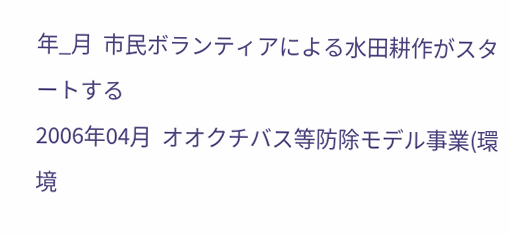年_月  市民ボランティアによる水田耕作がスタートする
2006年04月  オオクチバス等防除モデル事業(環境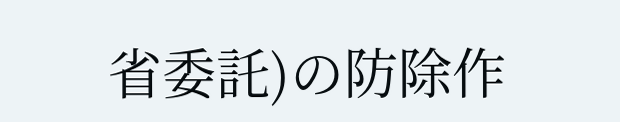省委託)の防除作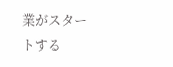業がスタートする